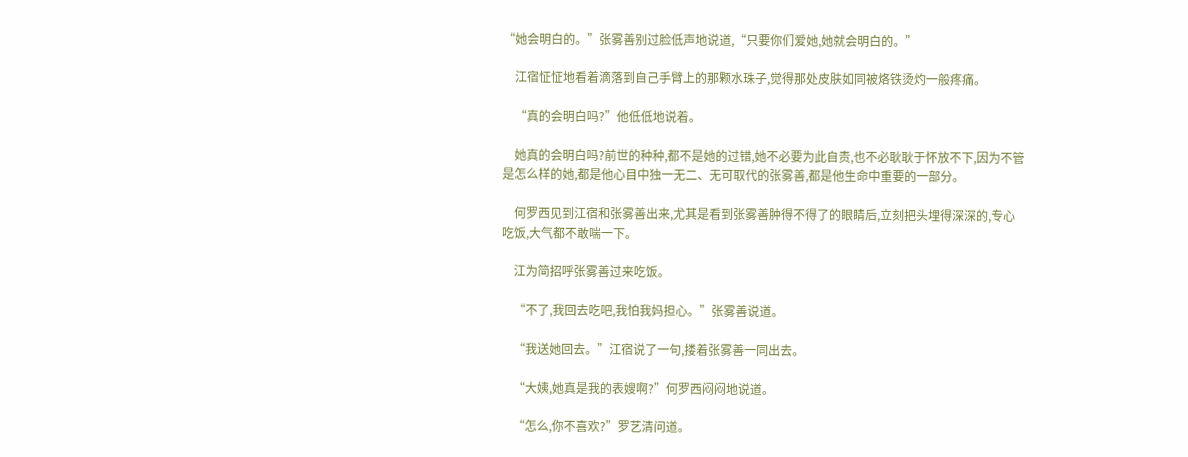“她会明白的。”张雾善别过脸低声地说道,“只要你们爱她,她就会明白的。”

    江宿怔怔地看着滴落到自己手臂上的那颗水珠子,觉得那处皮肤如同被烙铁烫灼一般疼痛。

    “真的会明白吗?”他低低地说着。

    她真的会明白吗?前世的种种,都不是她的过错,她不必要为此自责,也不必耿耿于怀放不下,因为不管是怎么样的她,都是他心目中独一无二、无可取代的张雾善,都是他生命中重要的一部分。

    何罗西见到江宿和张雾善出来,尤其是看到张雾善肿得不得了的眼睛后,立刻把头埋得深深的,专心吃饭,大气都不敢喘一下。

    江为简招呼张雾善过来吃饭。

    “不了,我回去吃吧,我怕我妈担心。”张雾善说道。

    “我送她回去。”江宿说了一句,搂着张雾善一同出去。

    “大姨,她真是我的表嫂啊?”何罗西闷闷地说道。

    “怎么,你不喜欢?”罗艺清问道。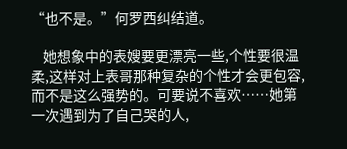“也不是。”何罗西纠结道。

    她想象中的表嫂要更漂亮一些,个性要很温柔,这样对上表哥那种复杂的个性才会更包容,而不是这么强势的。可要说不喜欢……她第一次遇到为了自己哭的人,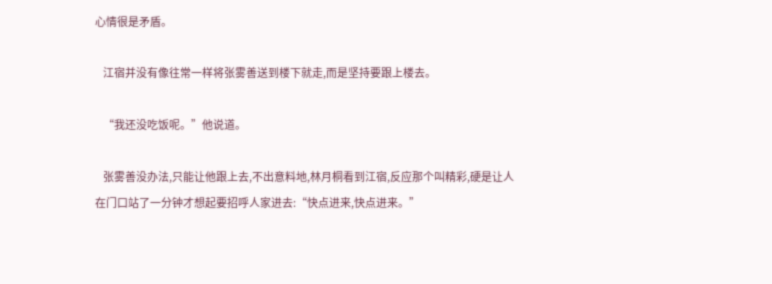心情很是矛盾。

    江宿并没有像往常一样将张雾善送到楼下就走,而是坚持要跟上楼去。

    “我还没吃饭呢。”他说道。

    张雾善没办法,只能让他跟上去,不出意料地,林月桐看到江宿,反应那个叫精彩,硬是让人在门口站了一分钟才想起要招呼人家进去:“快点进来,快点进来。”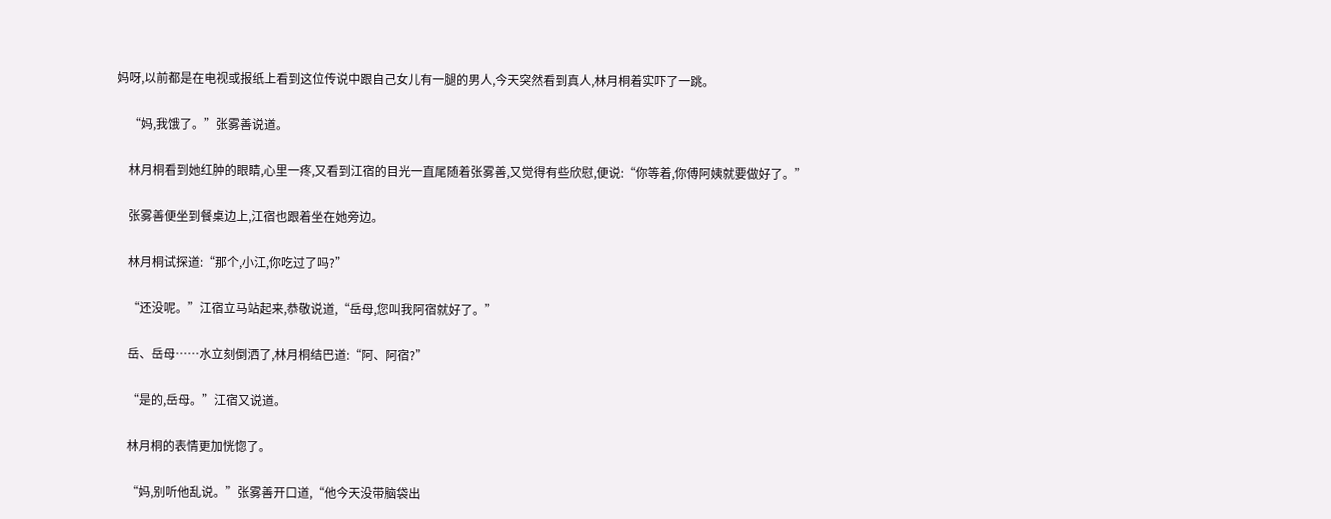妈呀,以前都是在电视或报纸上看到这位传说中跟自己女儿有一腿的男人,今天突然看到真人,林月桐着实吓了一跳。

    “妈,我饿了。”张雾善说道。

    林月桐看到她红肿的眼睛,心里一疼,又看到江宿的目光一直尾随着张雾善,又觉得有些欣慰,便说:“你等着,你傅阿姨就要做好了。”

    张雾善便坐到餐桌边上,江宿也跟着坐在她旁边。

    林月桐试探道:“那个,小江,你吃过了吗?”

    “还没呢。”江宿立马站起来,恭敬说道,“岳母,您叫我阿宿就好了。”

    岳、岳母……水立刻倒洒了,林月桐结巴道:“阿、阿宿?”

    “是的,岳母。”江宿又说道。

    林月桐的表情更加恍惚了。

    “妈,别听他乱说。”张雾善开口道,“他今天没带脑袋出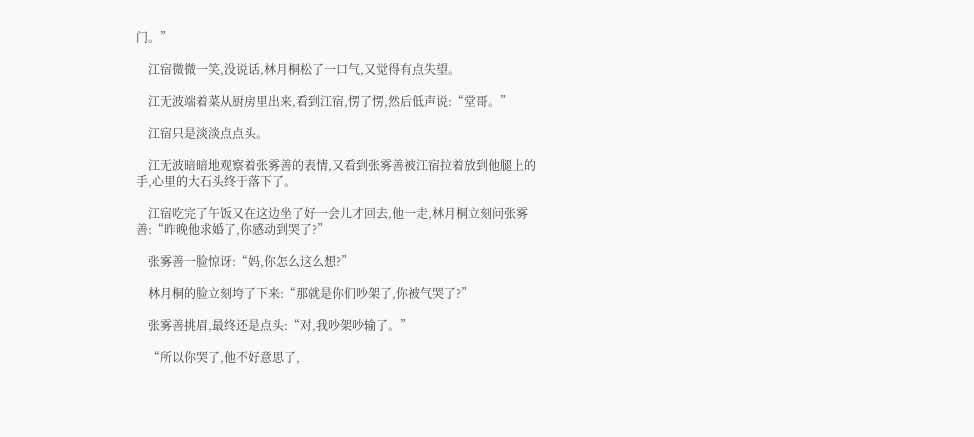门。”

    江宿微微一笑,没说话,林月桐松了一口气,又觉得有点失望。

    江无波端着菜从厨房里出来,看到江宿,愣了愣,然后低声说:“堂哥。”

    江宿只是淡淡点点头。

    江无波暗暗地观察着张雾善的表情,又看到张雾善被江宿拉着放到他腿上的手,心里的大石头终于落下了。

    江宿吃完了午饭又在这边坐了好一会儿才回去,他一走,林月桐立刻问张雾善:“昨晚他求婚了,你感动到哭了?”

    张雾善一脸惊讶:“妈,你怎么这么想?”

    林月桐的脸立刻垮了下来:“那就是你们吵架了,你被气哭了?”

    张雾善挑眉,最终还是点头:“对,我吵架吵输了。”

    “所以你哭了,他不好意思了,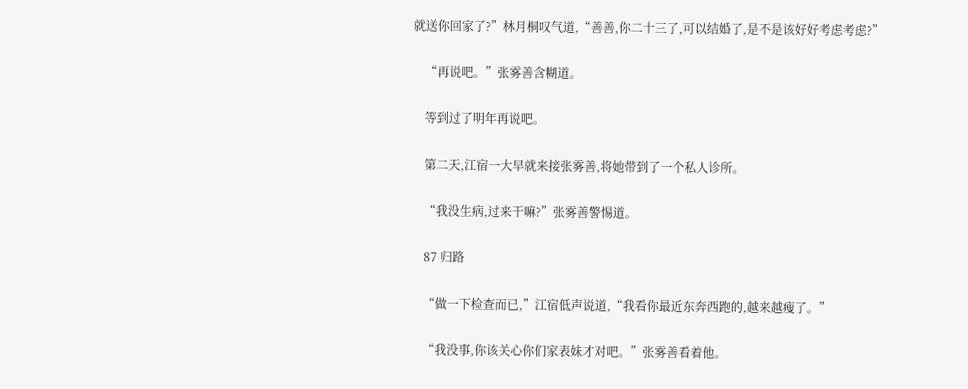就送你回家了?”林月桐叹气道,“善善,你二十三了,可以结婚了,是不是该好好考虑考虑?”

    “再说吧。”张雾善含糊道。

    等到过了明年再说吧。

    第二天,江宿一大早就来接张雾善,将她带到了一个私人诊所。

    “我没生病,过来干嘛?”张雾善警惕道。

    87 归路

    “做一下检查而已,”江宿低声说道,“我看你最近东奔西跑的,越来越瘦了。”

    “我没事,你该关心你们家表妹才对吧。”张雾善看着他。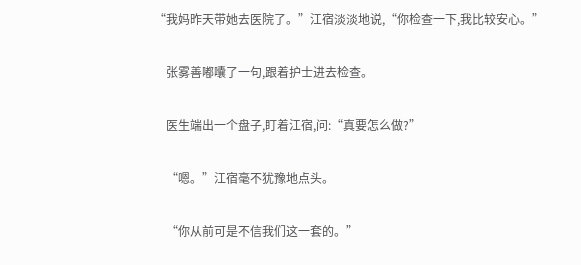“我妈昨天带她去医院了。”江宿淡淡地说,“你检查一下,我比较安心。”

    张雾善嘟囔了一句,跟着护士进去检查。

    医生端出一个盘子,盯着江宿,问:“真要怎么做?”

    “嗯。”江宿毫不犹豫地点头。

    “你从前可是不信我们这一套的。”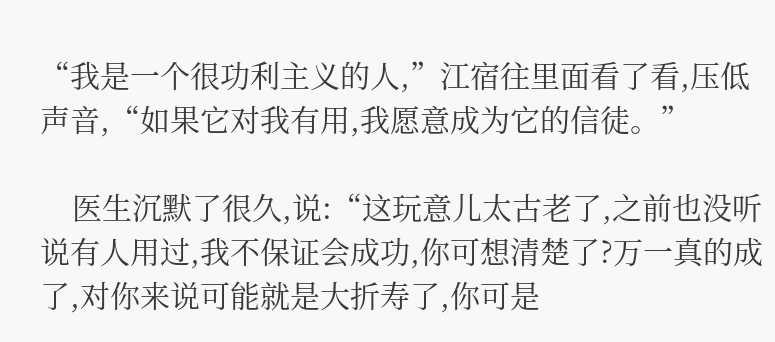“我是一个很功利主义的人,”江宿往里面看了看,压低声音,“如果它对我有用,我愿意成为它的信徒。”

    医生沉默了很久,说:“这玩意儿太古老了,之前也没听说有人用过,我不保证会成功,你可想清楚了?万一真的成了,对你来说可能就是大折寿了,你可是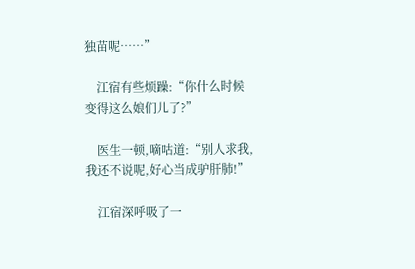独苗呢……”

    江宿有些烦躁:“你什么时候变得这么娘们儿了?”

    医生一顿,嘀咕道:“别人求我,我还不说呢,好心当成驴肝肺!”

    江宿深呼吸了一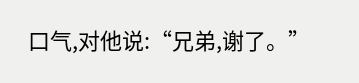口气,对他说:“兄弟,谢了。”